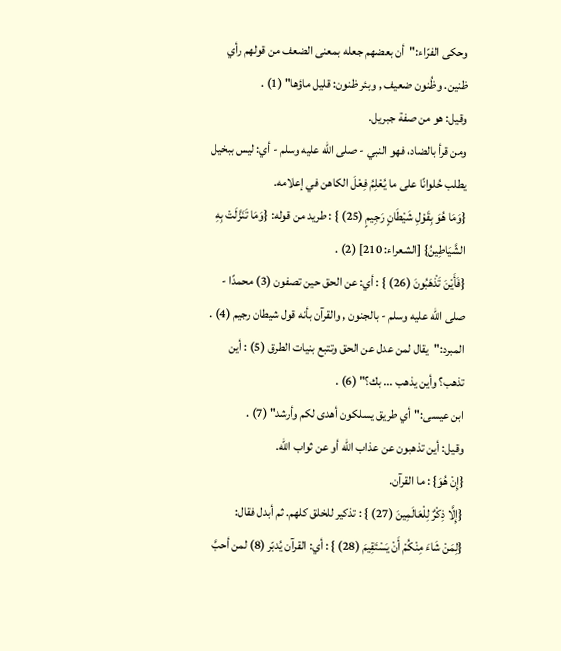وحكى الفرّاء:"أن بعضهم جعله بمعنى الضعف من قولهم رأي ظنين. وظُنون ضعيف , وبئر ظنون: قليل ماؤها" (1) .
وقيل: هو من صفة جبريل.
ومن قرأ بالضاد، فهو النبي - صلى الله عليه وسلم - أي: ليس ببخيل يطلب حُلوانًا على ما يُعْلِمُ فِعْلَ الكاهن في إعلامه.
{وَمَا هُوَ بِقَوْلِ شَيْطَانٍ رَجِيمٍ (25) } : طريد من قوله: {وَمَا تَنَزَّلَتْ بِهِ الشَّيَاطِينُ} [الشعراء: 210] (2) .
{فَأَيْنَ تَذْهَبُونَ (26) } : أي: عن الحق حين تصفون (3) محمدًا - صلى الله عليه وسلم - بالجنون , والقرآن بأنه قول شيطان رجيم (4) .
المبرد:"يقال لمن عدل عن الحق وتتبع بنيات الطرق (5) : أين تذهب؟ وأين يذهب ... بك؟" (6) .
ابن عيسى:"أي طريق يسلكون أهدى لكم وأرشد" (7) .
وقيل: أين تذهبون عن عذاب الله أو عن ثواب الله.
{إِنْ هُوَ} : ما القرآن.
{إِلَّا ذِكْرٌ لِلْعَالَمِينَ (27) } : تذكير للخلق كلهم. ثم أبدل فقال:
{لِمَنْ شَاءَ مِنْكُمْ أَنْ يَسْتَقِيمَ (28) } : أي: القرآن يُدبّر (8) لمن أحبَّ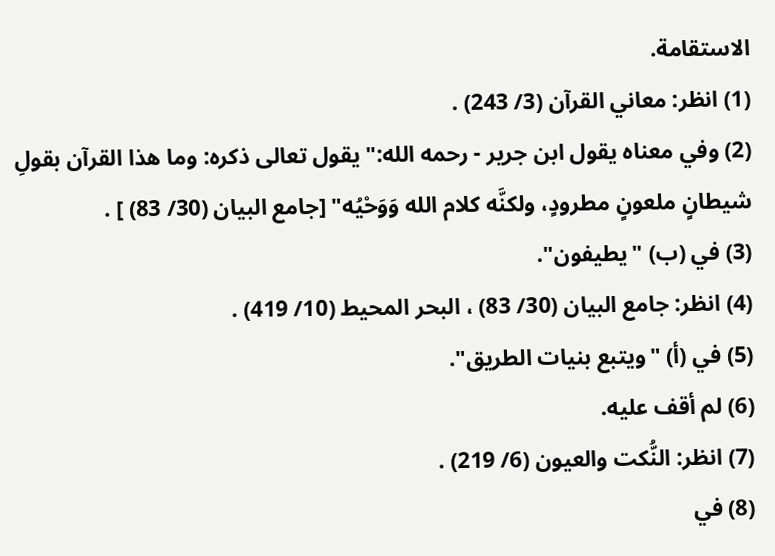الاستقامة.
(1) انظر: معاني القرآن (3/ 243) .
(2) وفي معناه يقول ابن جرير - رحمه الله:"يقول تعالى ذكره: وما هذا القرآن بقولِ شيطانٍ ملعونٍ مطرودٍ، ولكنَّه كلام الله وَوَحْيُه" [جامع البيان (30/ 83) ] .
(3) في (ب) "يطيفون".
(4) انظر: جامع البيان (30/ 83) ، البحر المحيط (10/ 419) .
(5) في (أ) "ويتبع بنيات الطريق".
(6) لم أقف عليه.
(7) انظر: النُّكت والعيون (6/ 219) .
(8) في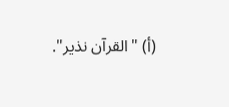(أ) "القرآن نذير".